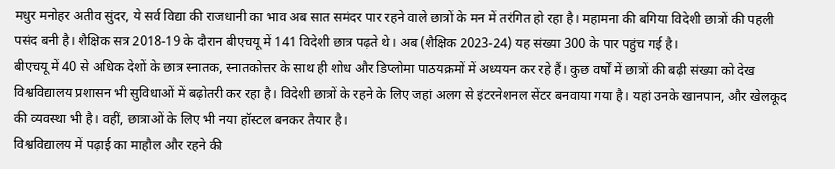मधुर मनोहर अतीव सुंदर, ये सर्व विद्या की राजधानी का भाव अब सात समंदर पार रहने वाले छात्रों के मन में तरंगित हो रहा है। महामना की बगिया विदेशी छात्रों की पहली पसंद बनी है। शैक्षिक सत्र 2018-19 के दौरान बीएचयू में 141 विदेशी छात्र पढ़ते थे। अब (शैक्षिक 2023-24) यह संख्या 300 के पार पहुंच गई है।
बीएचयू में 40 से अधिक देशों के छात्र स्नातक, स्नातकोत्तर के साथ ही शोध और डिप्लोमा पाठयक्रमों में अध्ययन कर रहे हैं। कुछ वर्षों में छात्रों की बढ़ी संख्या को देख विश्वविद्यालय प्रशासन भी सुविधाओं में बढ़ोतरी कर रहा है। विदेशी छात्रों के रहने के लिए जहां अलग से इंटरनेशनल सेंटर बनवाया गया है। यहां उनके खानपान, और खेलकूद की व्यवस्था भी है। वहीं, छात्राओं के लिए भी नया हॉस्टल बनकर तैयार है।
विश्वविद्यालय में पढ़ाई का माहौल और रहने की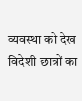व्यवस्था को देख विदेशी छात्रों का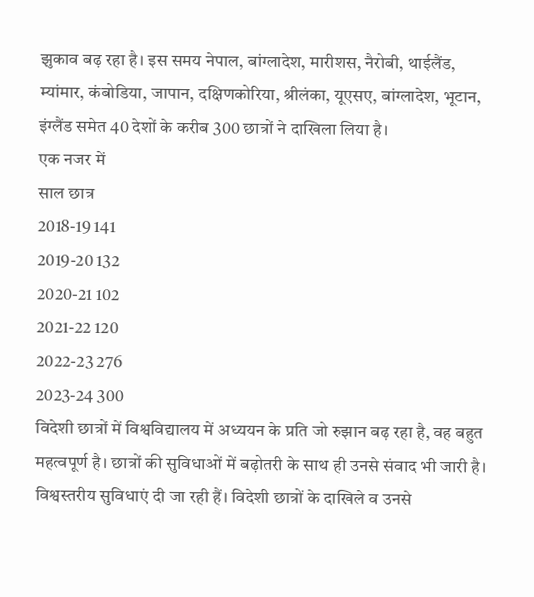झुकाव बढ़ रहा है। इस समय नेपाल, बांग्लादेश, मारीशस, नैरोबी, थाईलैंड, म्यांमार, कंबोडिया, जापान, दक्षिणकोरिया, श्रीलंका, यूएसए, बांग्लादेश, भूटान, इंग्लैंड समेत 40 देशों के करीब 300 छात्रों ने दाखिला लिया है।
एक नजर में
साल छात्र
2018-19 141
2019-20 132
2020-21 102
2021-22 120
2022-23 276
2023-24 300
विदेशी छात्रों में विश्वविद्यालय में अध्ययन के प्रति जो रुझान बढ़ रहा है, वह बहुत महत्वपूर्ण है। छात्रों की सुविधाओं में बढ़ोतरी के साथ ही उनसे संवाद भी जारी है। विश्वस्तरीय सुविधाएं दी जा रही हैं। विदेशी छात्रों के दाखिले व उनसे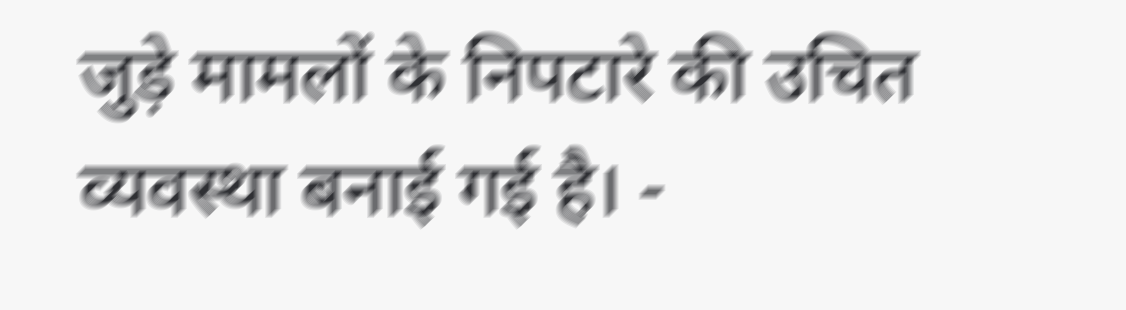जुड़े मामलों के निपटारे की उचित व्यवस्था बनाई गई है। -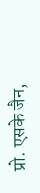प्रो. एसके जैन,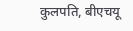कुलपति, बीएचयू